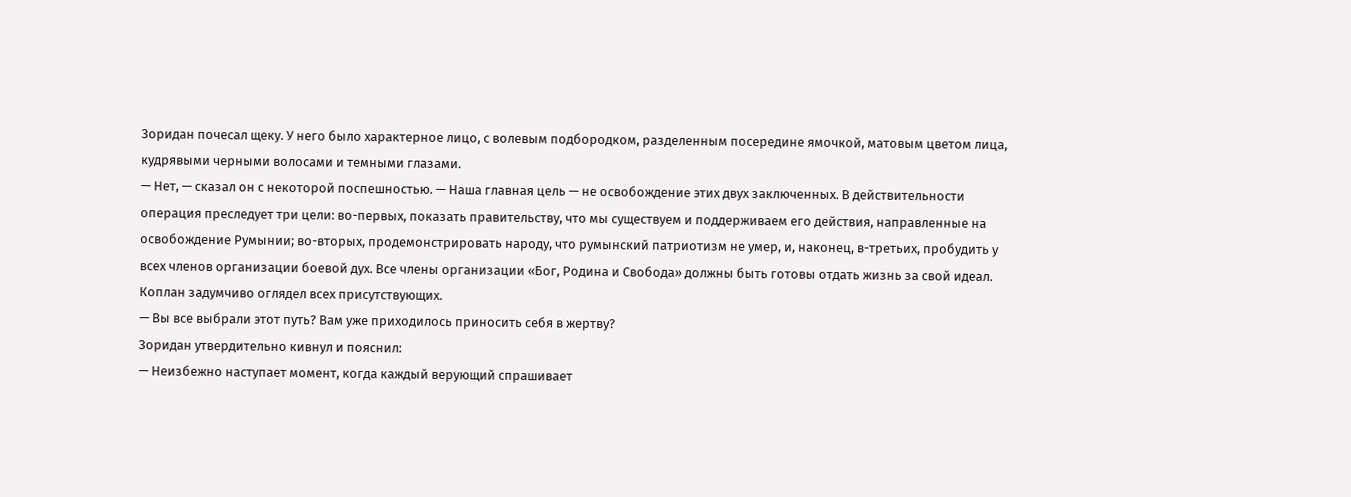Зоридан почесал щеку. У него было характерное лицо, с волевым подбородком, разделенным посередине ямочкой, матовым цветом лица, кудрявыми черными волосами и темными глазами.
— Нет, — сказал он с некоторой поспешностью. — Наша главная цель — не освобождение этих двух заключенных. В действительности операция преследует три цели: во-первых, показать правительству, что мы существуем и поддерживаем его действия, направленные на освобождение Румынии; во-вторых, продемонстрировать народу, что румынский патриотизм не умер, и, наконец, в-третьих, пробудить у всех членов организации боевой дух. Все члены организации «Бог, Родина и Свобода» должны быть готовы отдать жизнь за свой идеал.
Коплан задумчиво оглядел всех присутствующих.
— Вы все выбрали этот путь? Вам уже приходилось приносить себя в жертву?
Зоридан утвердительно кивнул и пояснил:
— Неизбежно наступает момент, когда каждый верующий спрашивает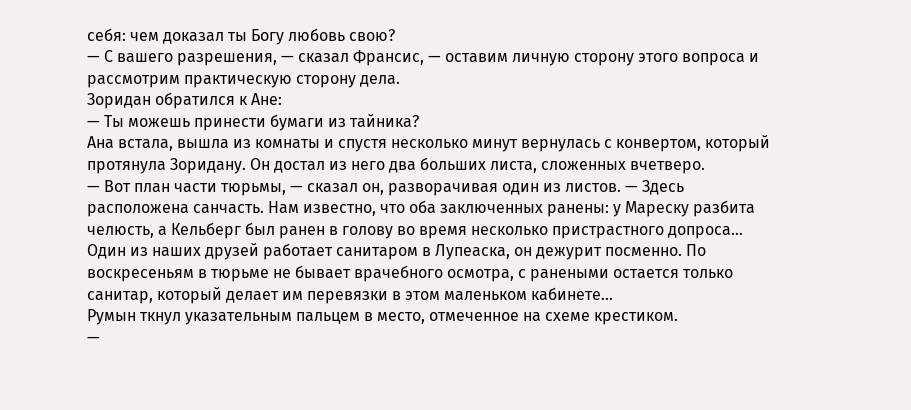себя: чем доказал ты Богу любовь свою?
— С вашего разрешения, — сказал Франсис, — оставим личную сторону этого вопроса и рассмотрим практическую сторону дела.
Зоридан обратился к Ане:
— Ты можешь принести бумаги из тайника?
Ана встала, вышла из комнаты и спустя несколько минут вернулась с конвертом, который протянула Зоридану. Он достал из него два больших листа, сложенных вчетверо.
— Вот план части тюрьмы, — сказал он, разворачивая один из листов. — Здесь расположена санчасть. Нам известно, что оба заключенных ранены: у Мареску разбита челюсть, а Кельберг был ранен в голову во время несколько пристрастного допроса… Один из наших друзей работает санитаром в Лупеаска, он дежурит посменно. По воскресеньям в тюрьме не бывает врачебного осмотра, с ранеными остается только санитар, который делает им перевязки в этом маленьком кабинете…
Румын ткнул указательным пальцем в место, отмеченное на схеме крестиком.
—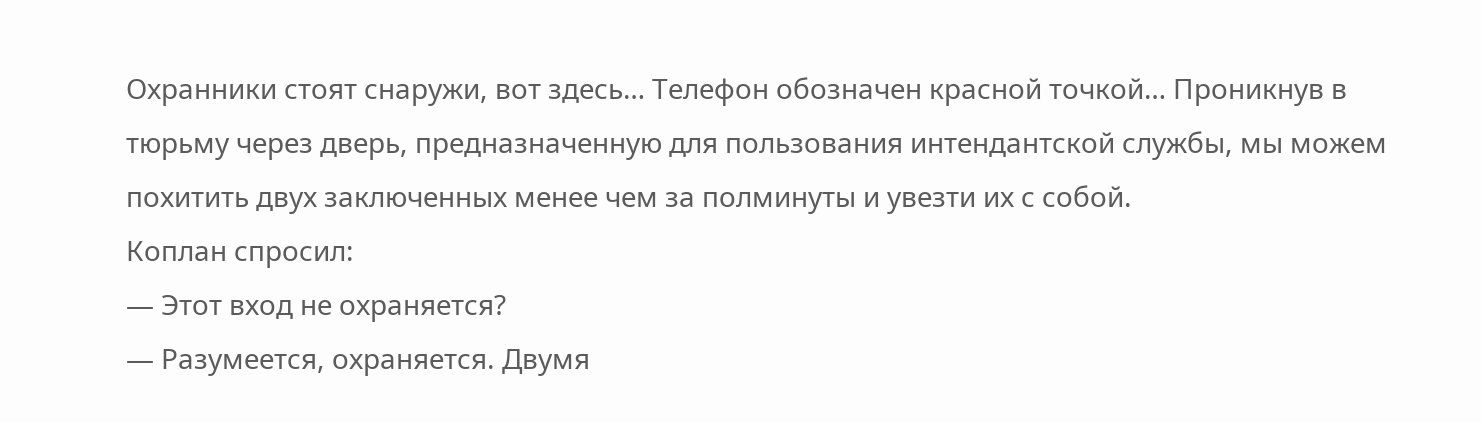Охранники стоят снаружи, вот здесь… Телефон обозначен красной точкой… Проникнув в тюрьму через дверь, предназначенную для пользования интендантской службы, мы можем похитить двух заключенных менее чем за полминуты и увезти их с собой.
Коплан спросил:
— Этот вход не охраняется?
— Разумеется, охраняется. Двумя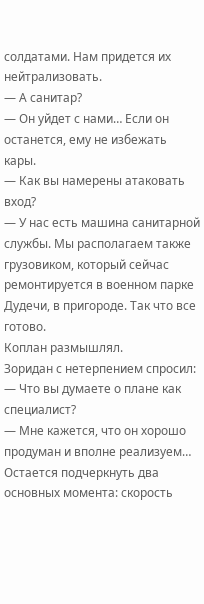солдатами. Нам придется их нейтрализовать.
— А санитар?
— Он уйдет с нами… Если он останется, ему не избежать кары.
— Как вы намерены атаковать вход?
— У нас есть машина санитарной службы. Мы располагаем также грузовиком, который сейчас ремонтируется в военном парке Дудечи, в пригороде. Так что все готово.
Коплан размышлял.
Зоридан с нетерпением спросил:
— Что вы думаете о плане как специалист?
— Мне кажется, что он хорошо продуман и вполне реализуем… Остается подчеркнуть два основных момента: скорость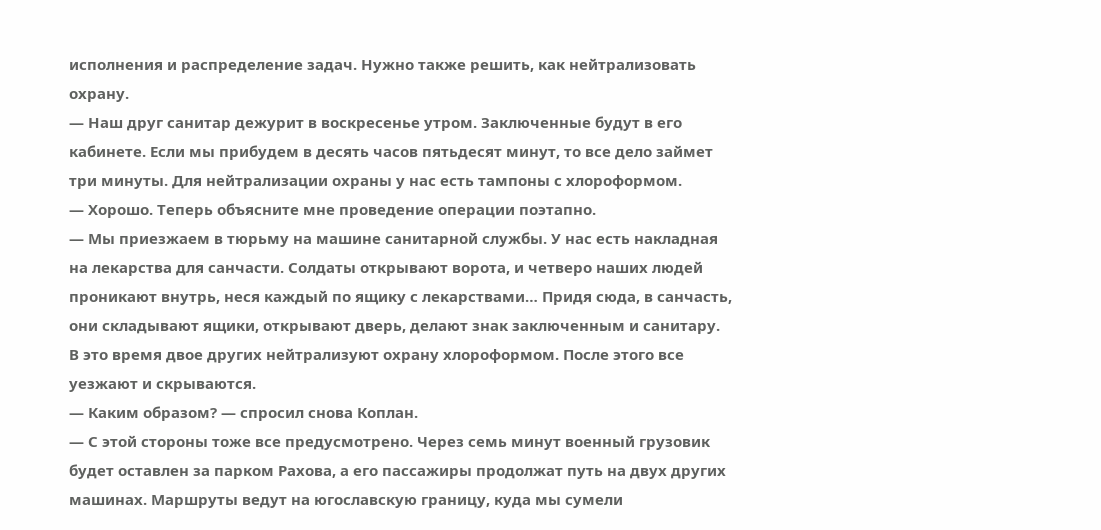исполнения и распределение задач. Нужно также решить, как нейтрализовать охрану.
— Наш друг санитар дежурит в воскресенье утром. Заключенные будут в его кабинете. Если мы прибудем в десять часов пятьдесят минут, то все дело займет три минуты. Для нейтрализации охраны у нас есть тампоны с хлороформом.
— Хорошо. Теперь объясните мне проведение операции поэтапно.
— Мы приезжаем в тюрьму на машине санитарной службы. У нас есть накладная на лекарства для санчасти. Солдаты открывают ворота, и четверо наших людей проникают внутрь, неся каждый по ящику с лекарствами… Придя сюда, в санчасть, они складывают ящики, открывают дверь, делают знак заключенным и санитару. В это время двое других нейтрализуют охрану хлороформом. После этого все уезжают и скрываются.
— Каким образом? — спросил снова Коплан.
— С этой стороны тоже все предусмотрено. Через семь минут военный грузовик будет оставлен за парком Рахова, а его пассажиры продолжат путь на двух других машинах. Маршруты ведут на югославскую границу, куда мы сумели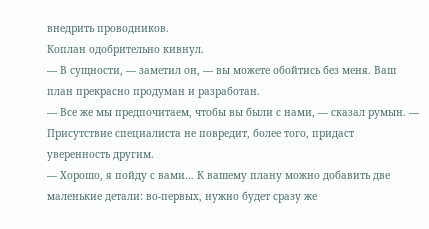внедрить проводников.
Коплан одобрительно кивнул.
— В сущности, — заметил он, — вы можете обойтись без меня. Ваш план прекрасно продуман и разработан.
— Все же мы предпочитаем, чтобы вы были с нами, — сказал румын. — Присутствие специалиста не повредит, более того, придаст уверенность другим.
— Хорошо, я пойду с вами… К вашему плану можно добавить две маленькие детали: во-первых, нужно будет сразу же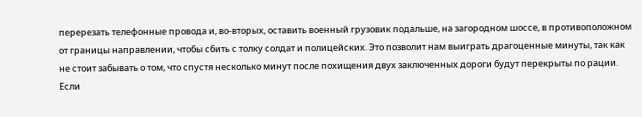перерезать телефонные провода и, во-вторых, оставить военный грузовик подальше, на загородном шоссе, в противоположном от границы направлении, чтобы сбить с толку солдат и полицейских. Это позволит нам выиграть драгоценные минуты, так как не стоит забывать о том, что спустя несколько минут после похищения двух заключенных дороги будут перекрыты по рации. Если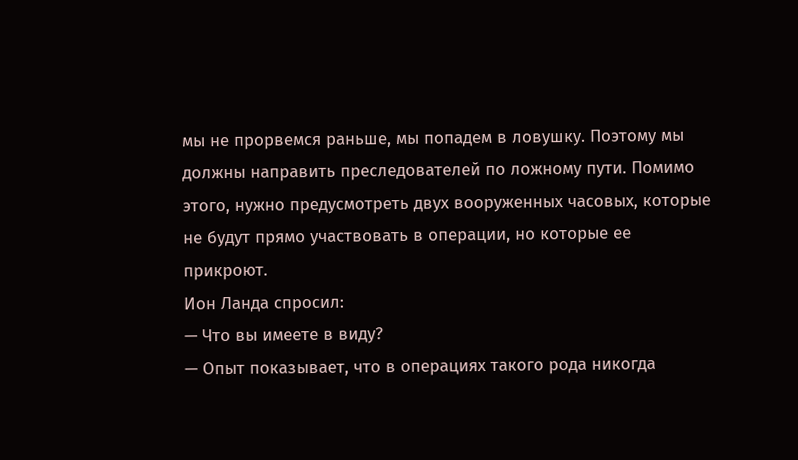мы не прорвемся раньше, мы попадем в ловушку. Поэтому мы должны направить преследователей по ложному пути. Помимо этого, нужно предусмотреть двух вооруженных часовых, которые не будут прямо участвовать в операции, но которые ее прикроют.
Ион Ланда спросил:
— Что вы имеете в виду?
— Опыт показывает, что в операциях такого рода никогда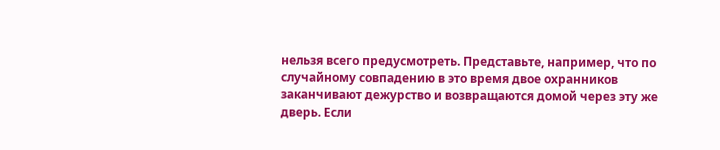нельзя всего предусмотреть. Представьте, например, что по случайному совпадению в это время двое охранников заканчивают дежурство и возвращаются домой через эту же дверь. Если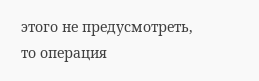этого не предусмотреть, то операция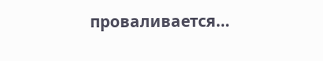проваливается…